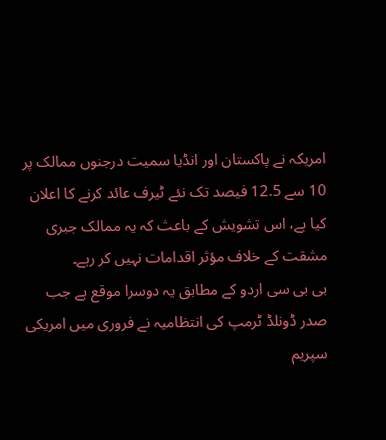امریکہ نے پاکستان اور انڈیا سمیت درجنوں ممالک پر 10 سے 12.5 فیصد تک نئے ٹیرف عائد کرنے کا اعلان کیا ہے، اس تشویش کے باعث کہ یہ ممالک جبری مشقت کے خلاف مؤثر اقدامات نہیں کر رہے۔
بی بی سی اردو کے مطابق یہ دوسرا موقع ہے جب صدر ڈونلڈ ٹرمپ کی انتظامیہ نے فروری میں امریکی سپریم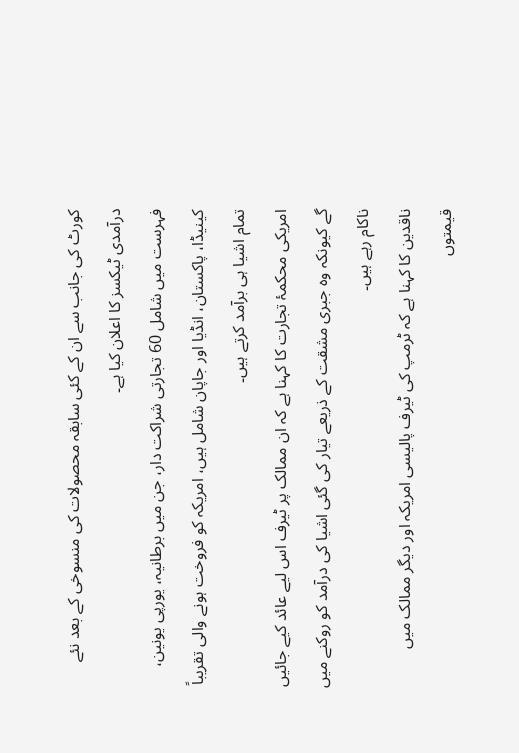کورٹ کی جانب سے ان کے کئی سابقہ محصولات کی منسوخی کے بعد نئے درآمدی ٹیکسز کا اعلان کیا ہے۔
فہرست میں شامل 60 تجارتی شراکت دار، جن میں برطانیہ، یورپی یونین، کینیڈا، پاکستان، انڈیا اور جاپان شامل ہیں، امریکہ کو فروخت ہونے والی تقریباً تمام اشیا ہی برآمد کرتے ہیں۔
امریکی محکمۂ تجارت کا کہنا ہے کہ ان ممالک پر ٹیرف اس لیے عائد کیے جائیں گے کیونکہ وہ جبری مشقت کے ذریعے تیار کی گئی اشیا کی درآمد کو روکنے میں ناکام رہے ہیں۔
ناقدین کا کہنا ہے کہ ٹرمپ کی ٹیرف پالیسی امریکہ اور دیگر ممالک میں قیمتوں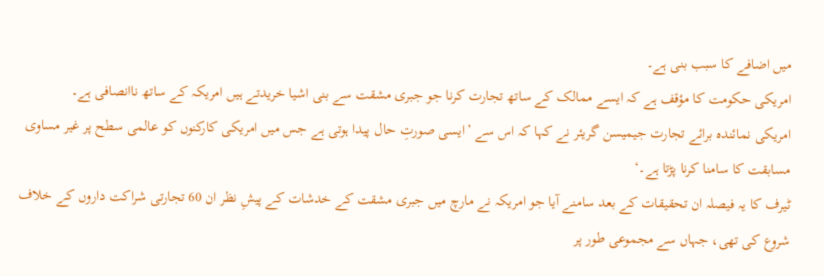میں اضافے کا سبب بنی ہے۔
امریکی حکومت کا مؤقف ہے کہ ایسے ممالک کے ساتھ تجارت کرنا جو جبری مشقت سے بنی اشیا خریدتے ہیں امریکہ کے ساتھ ناانصافی ہے۔
امریکی نمائندہ برائے تجارت جیمیسن گریئر نے کہا کہ اس سے ’ایسی صورتِ حال پیدا ہوتی ہے جس میں امریکی کارکنوں کو عالمی سطح پر غیر مساوی مسابقت کا سامنا کرنا پڑتا ہے۔‘
ٹیرف کا یہ فیصلہ ان تحقیقات کے بعد سامنے آیا جو امریکہ نے مارچ میں جبری مشقت کے خدشات کے پیشِ نظر ان 60 تجارتی شراکت داروں کے خلاف شروع کی تھی، جہاں سے مجموعی طور پر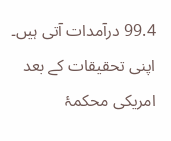99.4 درآمدات آتی ہیں۔
اپنی تحقیقات کے بعد امریکی محکمۂ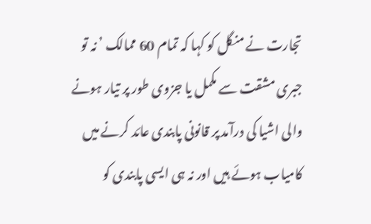تجارت نے منگل کو کہا کہ تمام 60 ممالک ’نہ تو جبری مشقت سے مکمل یا جزوی طور پر تیار ہونے والی اشیا کی درآمد پر قانونی پابندی عائد کرنے میں کامیاب ہوئے ہیں اور نہ ہی ایسی پابندی کو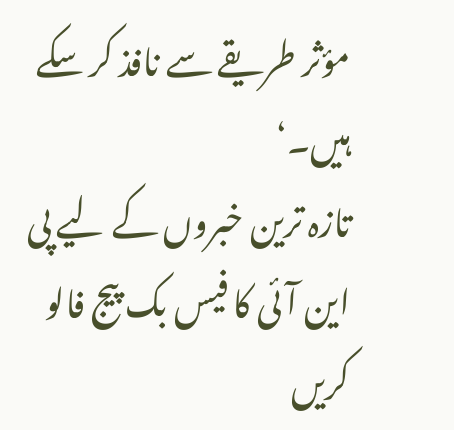مؤثر طریقے سے نافذ کر سکے ہیں۔‘
تازہ ترین خبروں کے لیے پی این آئی کا فیس بک پیج فالو کریں